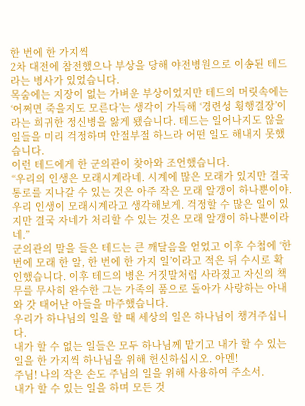한 번에 한 가지씩
2차 대전에 참전했으나 부상을 당해 야전병원으로 이송된 테드라는 병사가 있었습니다.
목숨에는 지장이 없는 가벼운 부상이었지만 테드의 머릿속에는 ‘어쩌면 죽을지도 모른다’는 생각이 가득해 ‘경련성 횡행결장’이라는 희귀한 정신병을 앓게 됐습니다. 테드는 일어나지도 않을 일들을 미리 걱정하며 안절부절 하느라 어떤 일도 해내지 못했습니다.
이런 테드에게 한 군의관이 찾아와 조언했습니다.
“우리의 인생은 모래시계라네. 시계에 많은 모래가 있지만 결국 통로를 지나갈 수 있는 것은 아주 작은 모래 알갱이 하나뿐이야. 우리 인생이 모래시계라고 생각해보게. 걱정할 수 많은 일이 있지만 결국 자네가 처리할 수 있는 것은 모래 알갱이 하나뿐이라네.”
군의관의 말을 들은 테드는 큰 깨달음을 얻었고 이후 수첩에 ‘한 번에 모래 한 알, 한 번에 한 가지 일’이라고 적은 뒤 수시로 확인했습니다. 이후 테드의 병은 거짓말처럼 사라졌고 자신의 책무를 무사히 완수한 그는 가족의 품으로 돌아가 사랑하는 아내와 갓 태어난 아들을 마주했습니다.
우리가 하나님의 일을 할 때 세상의 일은 하나님이 챙겨주십니다.
내가 할 수 없는 일들은 모두 하나님께 맡기고 내가 할 수 있는 일을 한 가지씩 하나님을 위해 헌신하십시오. 아멘!
주님! 나의 작은 손도 주님의 일을 위해 사용하여 주소서.
내가 할 수 있는 일을 하며 모든 것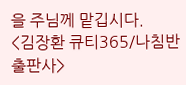을 주님께 맡깁시다.
<김장환 큐티365/나침반출판사>